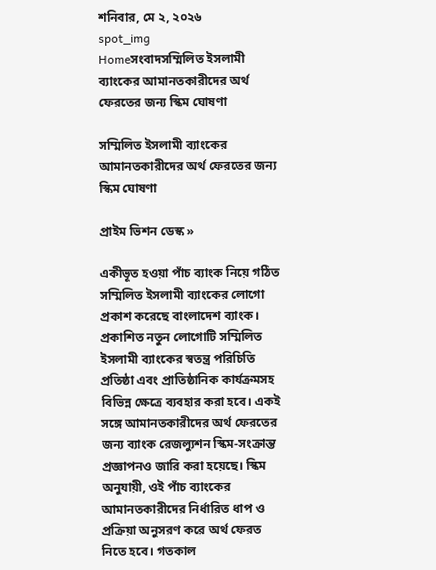শনিবার, মে ২, ২০২৬
spot_img
Homeসংবাদসম্মিলিত ইসলামী ব্যাংকের আমানতকারীদের অর্থ ফেরতের জন্য স্কিম ঘোষণা

সম্মিলিত ইসলামী ব্যাংকের আমানতকারীদের অর্থ ফেরতের জন্য স্কিম ঘোষণা

প্রাইম ভিশন ডেস্ক »

একীভূত হওয়া পাঁচ ব্যাংক নিয়ে গঠিত সম্মিলিত ইসলামী ব্যাংকের লোগো প্রকাশ করেছে বাংলাদেশ ব্যাংক। প্রকাশিত নতুন লোগোটি সম্মিলিত ইসলামী ব্যাংকের স্বতন্ত্র পরিচিতি প্রতিষ্ঠা এবং প্রাতিষ্ঠানিক কার্যক্রমসহ বিভিন্ন ক্ষেত্রে ব্যবহার করা হবে। একই সঙ্গে আমানতকারীদের অর্থ ফেরতের জন্য ‌ব্যাংক রেজল্যুশন স্কিম-সংক্রান্ত প্রজ্ঞাপনও জারি করা হয়েছে। স্কিম অনুযায়ী, ওই পাঁচ ব্যাংকের আমানতকারীদের নির্ধারিত ধাপ ও প্রক্রিয়া অনুসরণ করে অর্থ ফেরত নিতে হবে। গতকাল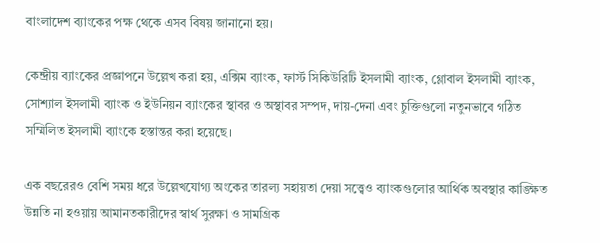বাংলাদেশ ব্যাংকের পক্ষ থেকে এসব বিষয় জানানো হয়।

কেন্দ্রীয় ব্যাংকের প্রজ্ঞাপনে উল্লেখ করা হয়, এক্সিম ব্যাংক, ফার্স্ট সিকিউরিটি ইসলামী ব্যাংক, গ্লোবাল ইসলামী ব্যাংক, সোশ্যাল ইসলামী ব্যাংক ও ইউনিয়ন ব্যাংকের স্থাবর ও অস্থাবর সম্পদ, দায়-দেনা এবং চুক্তিগুলো নতুনভাবে গঠিত সম্মিলিত ইসলামী ব্যাংকে হস্তান্তর করা হয়েছে।

এক বছরেরও বেশি সময় ধরে উল্লেখযোগ্য অংকের তারল্য সহায়তা দেয়া সত্ত্বেও ব্যাংকগুলোর আর্থিক অবস্থার কাঙ্ক্ষিত উন্নতি না হওয়ায় আমানতকারীদের স্বার্থ সুরক্ষা ও সামগ্রিক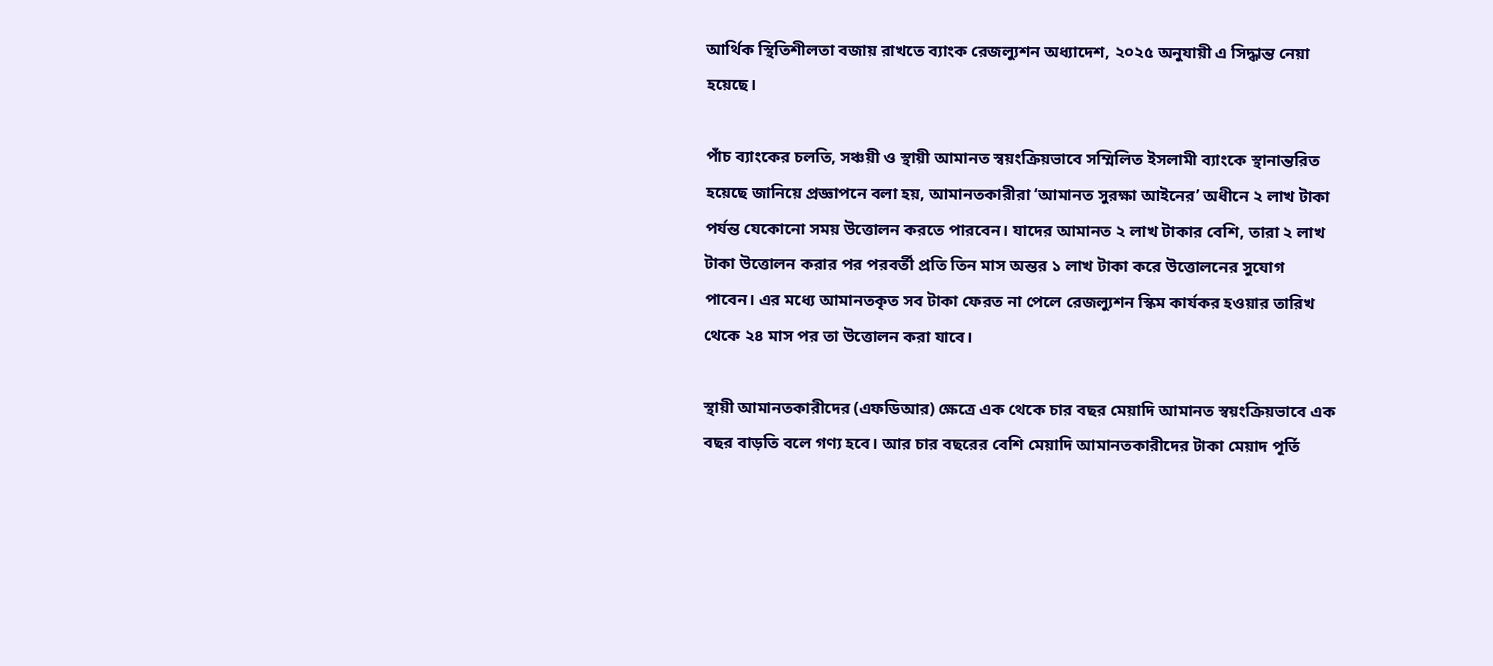আর্থিক স্থিতিশীলতা বজায় রাখতে ব্যাংক রেজল্যুশন অধ্যাদেশ, ২০২৫ অনুযায়ী এ সিদ্ধান্ত নেয়া হয়েছে।

পাঁচ ব্যাংকের চলতি, সঞ্চয়ী ও স্থায়ী আমানত স্বয়ংক্রিয়ভাবে সম্মিলিত ইসলামী ব্যাংকে স্থানান্তরিত হয়েছে জানিয়ে প্রজ্ঞাপনে বলা হয়, আমানতকারীরা ‘আমানত সুরক্ষা আইনের’ অধীনে ২ লাখ টাকা পর্যন্ত যেকোনো সময় উত্তোলন করতে পারবেন। যাদের আমানত ২ লাখ টাকার বেশি, তারা ২ লাখ টাকা উত্তোলন করার পর পরবর্তী প্রতি তিন মাস অন্তর ১ লাখ টাকা করে উত্তোলনের সুযোগ পাবেন। এর মধ্যে আমানতকৃত সব টাকা ফেরত না পেলে রেজল্যুশন স্কিম কার্যকর হওয়ার তারিখ থেকে ২৪ মাস পর তা উত্তোলন করা যাবে।

স্থায়ী আমানতকারীদের (এফডিআর) ক্ষেত্রে এক থেকে চার বছর মেয়াদি আমানত স্বয়ংক্রিয়ভাবে এক বছর বাড়তি বলে গণ্য হবে। আর চার বছরের বেশি মেয়াদি আমানতকারীদের টাকা মেয়াদ পূর্তি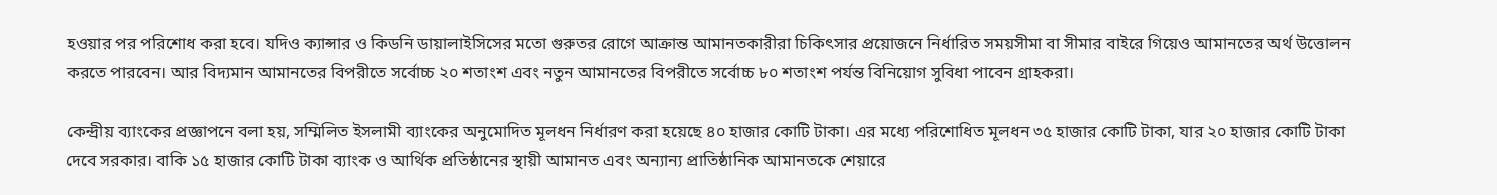হওয়ার পর পরিশোধ করা হবে। যদিও ক্যান্সার ও কিডনি ডায়ালাইসিসের মতো গুরুতর রোগে আক্রান্ত আমানতকারীরা চিকিৎসার প্রয়োজনে নির্ধারিত সময়সীমা বা সীমার বাইরে গিয়েও আমানতের অর্থ উত্তোলন করতে পারবেন। আর বিদ্যমান আমানতের বিপরীতে সর্বোচ্চ ২০ শতাংশ এবং নতুন আমানতের বিপরীতে সর্বোচ্চ ৮০ শতাংশ পর্যন্ত বিনিয়োগ সুবিধা পাবেন গ্রাহকরা।

কেন্দ্রীয় ব্যাংকের প্রজ্ঞাপনে বলা হয়, সম্মিলিত ইসলামী ব্যাংকের অনুমোদিত মূলধন নির্ধারণ করা হয়েছে ৪০ হাজার কোটি টাকা। এর মধ্যে পরিশোধিত মূলধন ৩৫ হাজার কোটি টাকা, যার ২০ হাজার কোটি টাকা দেবে সরকার। বাকি ১৫ হাজার কোটি টাকা ব্যাংক ও আর্থিক প্রতিষ্ঠানের স্থায়ী আমানত এবং অন্যান্য প্রাতিষ্ঠানিক আমানতকে শেয়ারে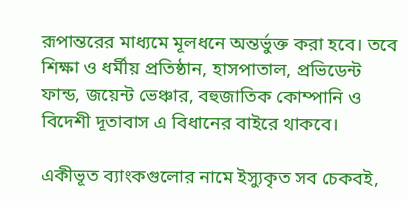রূপান্তরের মাধ্যমে মূলধনে অন্তর্ভুক্ত করা হবে। তবে শিক্ষা ও ধর্মীয় প্রতিষ্ঠান, হাসপাতাল, প্রভিডেন্ট ফান্ড, জয়েন্ট ভেঞ্চার, বহুজাতিক কোম্পানি ও বিদেশী দূতাবাস এ বিধানের বাইরে থাকবে।

একীভূত ব্যাংকগুলোর নামে ইস্যুকৃত সব চেকবই,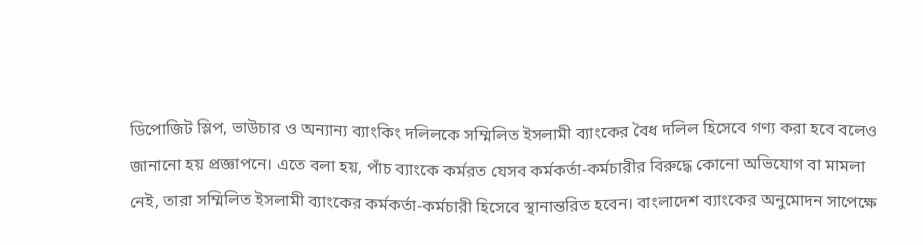ডিপোজিট স্লিপ, ভাউচার ও অন্যান্য ব্যাংকিং দলিলকে সম্মিলিত ইসলামী ব্যাংকের বৈধ দলিল হিসেবে গণ্য করা হবে বলেও জানানো হয় প্রজ্ঞাপনে। এতে বলা হয়, পাঁচ ব্যাংকে কর্মরত যেসব কর্মকর্তা-কর্মচারীর বিরুদ্ধে কোনো অভিযোগ বা মামলা নেই, তারা সম্মিলিত ইসলামী ব্যাংকের কর্মকর্তা-কর্মচারী হিসেবে স্থানান্তরিত হবেন। বাংলাদেশ ব্যাংকের অনুমোদন সাপেক্ষে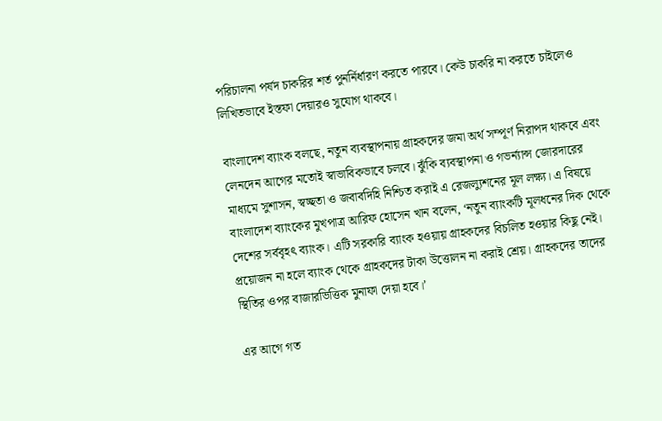পরিচালনা পর্ষদ চাকরির শর্ত পুনর্নির্ধারণ করতে পারবে। কেউ চাকরি না করতে চাইলেও লিখিতভাবে ইস্তফা দেয়ারও সুযোগ থাকবে।

বাংলাদেশ ব্যাংক বলছে, নতুন ব্যবস্থাপনায় গ্রাহকদের জমা অর্থ সম্পূর্ণ নিরাপদ থাকবে এবং লেনদেন আগের মতোই স্বাভাবিকভাবে চলবে। ঝুঁকি ব্যবস্থাপনা ও গভর্ন্যান্স জোরদারের মাধ্যমে সুশাসন, স্বচ্ছতা ও জবাবদিহি নিশ্চিত করাই এ রেজল্যুশনের মূল লক্ষ্য। এ বিষয়ে বাংলাদেশ ব্যাংকের মুখপাত্র আরিফ হোসেন খান বলেন, ‘নতুন ব্যাংকটি মূলধনের দিক থেকে দেশের সর্ববৃহৎ ব্যাংক। এটি সরকারি ব্যাংক হওয়ায় গ্রাহকদের বিচলিত হওয়ার কিছু নেই। প্রয়োজন না হলে ব্যাংক থেকে গ্রাহকদের টাকা উত্তোলন না করাই শ্রেয়। গ্রাহকদের তাদের স্থিতির ওপর বাজারভিত্তিক মুনাফা দেয়া হবে।’

এর আগে গত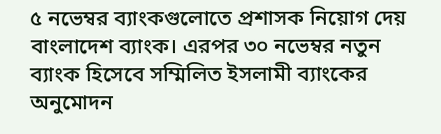৫ নভেম্বর ব্যাংকগুলোতে প্রশাসক নিয়োগ দেয় বাংলাদেশ ব্যাংক। এরপর ৩০ নভেম্বর নতুন ব্যাংক হিসেবে সম্মিলিত ইসলামী ব্যাংকের অনুমোদন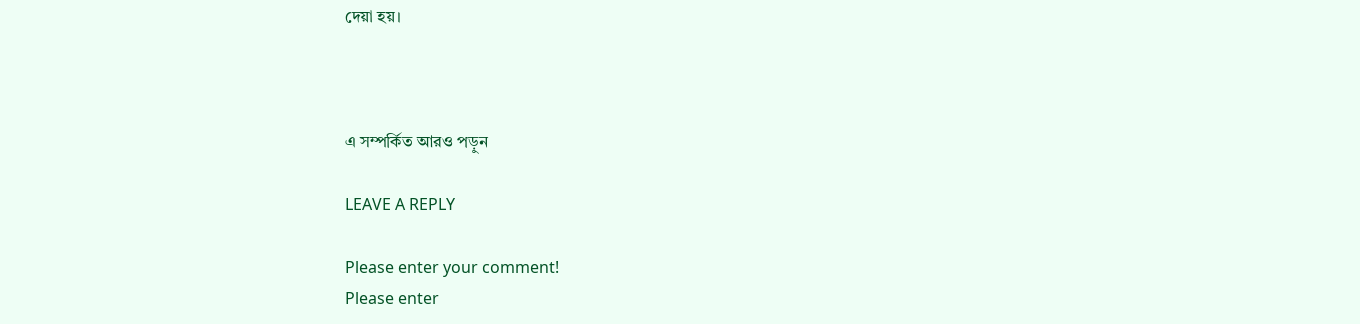দেয়া হয়।



এ সম্পর্কিত আরও পড়ুন

LEAVE A REPLY

Please enter your comment!
Please enter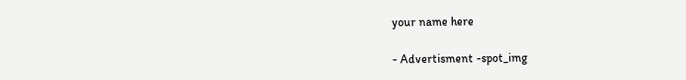your name here

- Advertisment -spot_img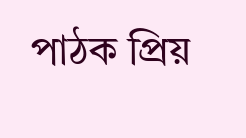পাঠক প্রিয়